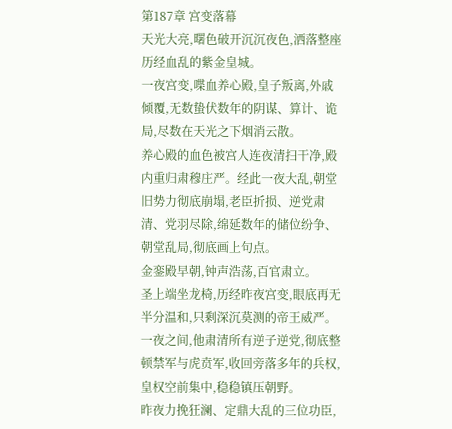第187章 宫变落幕
天光大亮,曙色破开沉沉夜色,洒落整座历经血乱的紫金皇城。
一夜宫变,喋血养心殿,皇子叛离,外戚倾覆,无数蛰伏数年的阴谋、算计、诡局,尽数在天光之下烟消云散。
养心殿的血色被宫人连夜清扫干净,殿内重归肃穆庄严。经此一夜大乱,朝堂旧势力彻底崩塌,老臣折损、逆党肃清、党羽尽除,绵延数年的储位纷争、朝堂乱局,彻底画上句点。
金銮殿早朝,钟声浩荡,百官肃立。
圣上端坐龙椅,历经昨夜宫变,眼底再无半分温和,只剩深沉莫测的帝王威严。一夜之间,他肃清所有逆子逆党,彻底整顿禁军与虎贲军,收回旁落多年的兵权,皇权空前集中,稳稳镇压朝野。
昨夜力挽狂澜、定鼎大乱的三位功臣,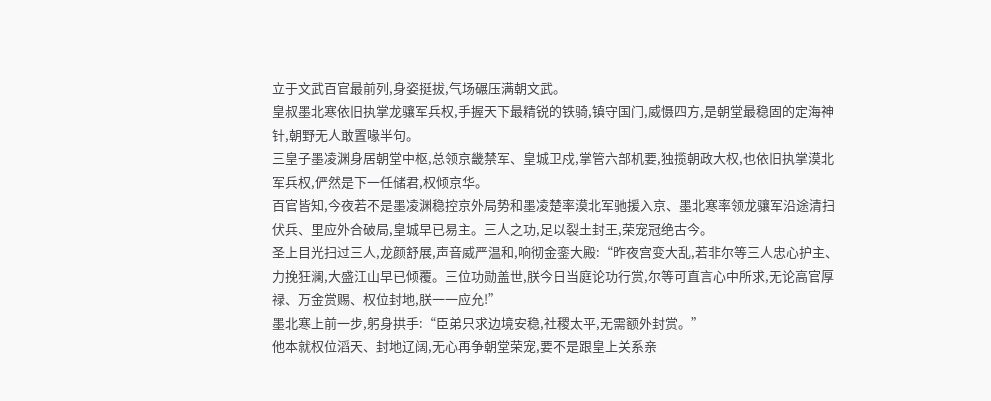立于文武百官最前列,身姿挺拔,气场碾压满朝文武。
皇叔墨北寒依旧执掌龙骧军兵权,手握天下最精锐的铁骑,镇守国门,威慑四方,是朝堂最稳固的定海神针,朝野无人敢置喙半句。
三皇子墨凌渊身居朝堂中枢,总领京畿禁军、皇城卫戍,掌管六部机要,独揽朝政大权,也依旧执掌漠北军兵权,俨然是下一任储君,权倾京华。
百官皆知,今夜若不是墨凌渊稳控京外局势和墨凌楚率漠北军驰援入京、墨北寒率领龙骧军沿途清扫伏兵、里应外合破局,皇城早已易主。三人之功,足以裂土封王,荣宠冠绝古今。
圣上目光扫过三人,龙颜舒展,声音威严温和,响彻金銮大殿:“昨夜宫变大乱,若非尔等三人忠心护主、力挽狂澜,大盛江山早已倾覆。三位功勋盖世,朕今日当庭论功行赏,尔等可直言心中所求,无论高官厚禄、万金赏赐、权位封地,朕一一应允!”
墨北寒上前一步,躬身拱手:“臣弟只求边境安稳,社稷太平,无需额外封赏。”
他本就权位滔天、封地辽阔,无心再争朝堂荣宠,要不是跟皇上关系亲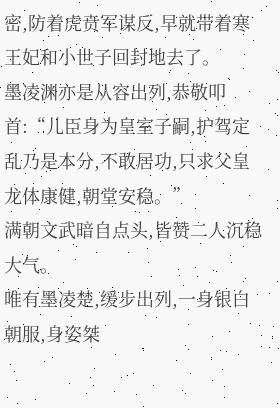密,防着虎贲军谋反,早就带着寒王妃和小世子回封地去了。
墨凌渊亦是从容出列,恭敬叩首:“儿臣身为皇室子嗣,护驾定乱乃是本分,不敢居功,只求父皇龙体康健,朝堂安稳。”
满朝文武暗自点头,皆赞二人沉稳大气。
唯有墨凌楚,缓步出列,一身银白朝服,身姿桀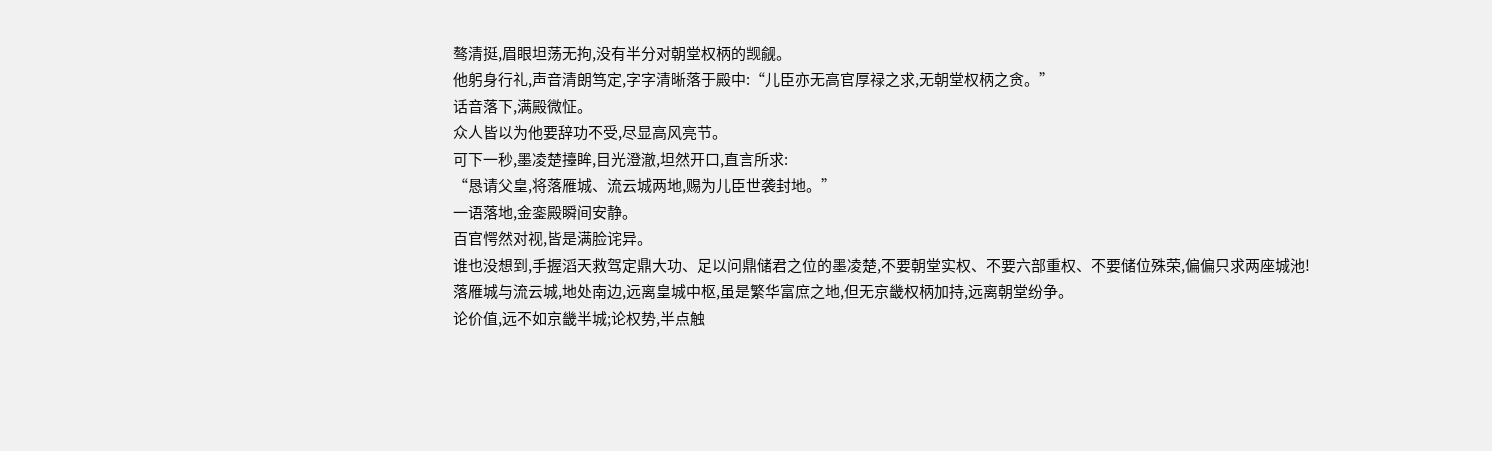骜清挺,眉眼坦荡无拘,没有半分对朝堂权柄的觊觎。
他躬身行礼,声音清朗笃定,字字清晰落于殿中:“儿臣亦无高官厚禄之求,无朝堂权柄之贪。”
话音落下,满殿微怔。
众人皆以为他要辞功不受,尽显高风亮节。
可下一秒,墨凌楚擡眸,目光澄澈,坦然开口,直言所求:
“恳请父皇,将落雁城、流云城两地,赐为儿臣世袭封地。”
一语落地,金銮殿瞬间安静。
百官愕然对视,皆是满脸诧异。
谁也没想到,手握滔天救驾定鼎大功、足以问鼎储君之位的墨凌楚,不要朝堂实权、不要六部重权、不要储位殊荣,偏偏只求两座城池!
落雁城与流云城,地处南边,远离皇城中枢,虽是繁华富庶之地,但无京畿权柄加持,远离朝堂纷争。
论价值,远不如京畿半城;论权势,半点触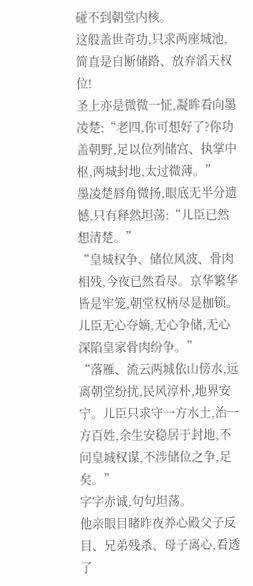碰不到朝堂内核。
这般盖世奇功,只求两座城池,简直是自断储路、放弃滔天权位!
圣上亦是微微一怔,凝眸看向墨凌楚:“老四,你可想好了?你功盖朝野,足以位列储宫、执掌中枢,两城封地,太过微薄。”
墨凌楚唇角微扬,眼底无半分遗憾,只有释然坦荡:“儿臣已然想清楚。”
“皇城权争、储位风波、骨肉相残,今夜已然看尽。京华繁华皆是牢笼,朝堂权柄尽是枷锁。儿臣无心夺嫡,无心争储,无心深陷皇家骨肉纷争。”
“落雁、流云两城依山傍水,远离朝堂纷扰,民风淳朴,地界安宁。儿臣只求守一方水土,治一方百姓,余生安稳居于封地,不问皇城权谋,不涉储位之争,足矣。”
字字赤诚,句句坦荡。
他亲眼目睹昨夜养心殿父子反目、兄弟残杀、母子离心,看透了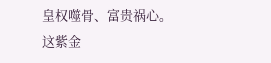皇权噬骨、富贵祸心。
这紫金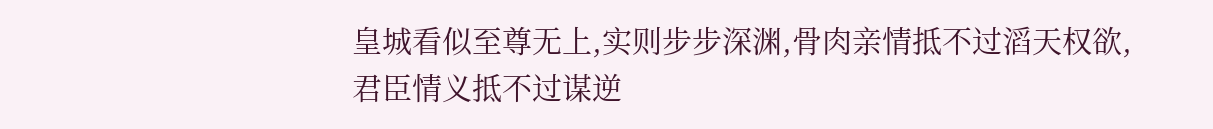皇城看似至尊无上,实则步步深渊,骨肉亲情抵不过滔天权欲,君臣情义抵不过谋逆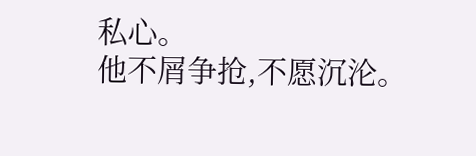私心。
他不屑争抢,不愿沉沦。